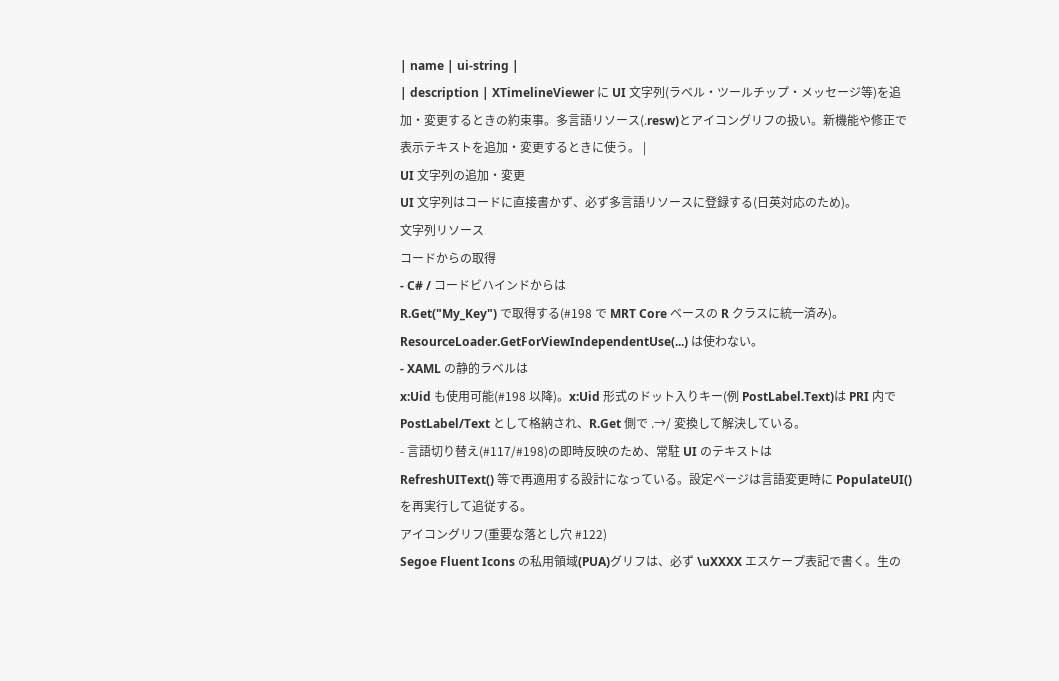| name | ui-string |
| description | XTimelineViewer に UI 文字列(ラベル・ツールチップ・メッセージ等)を追加・変更するときの約束事。多言語リソース(.resw)とアイコングリフの扱い。新機能や修正で表示テキストを追加・変更するときに使う。 |
UI 文字列の追加・変更
UI 文字列はコードに直接書かず、必ず多言語リソースに登録する(日英対応のため)。
文字列リソース
コードからの取得
- C# / コードビハインドからは
R.Get("My_Key") で取得する(#198 で MRT Core ベースの R クラスに統一済み)。
ResourceLoader.GetForViewIndependentUse(...) は使わない。
- XAML の静的ラベルは
x:Uid も使用可能(#198 以降)。x:Uid 形式のドット入りキー(例 PostLabel.Text)は PRI 内で PostLabel/Text として格納され、R.Get 側で .→/ 変換して解決している。
- 言語切り替え(#117/#198)の即時反映のため、常駐 UI のテキストは
RefreshUIText() 等で再適用する設計になっている。設定ページは言語変更時に PopulateUI() を再実行して追従する。
アイコングリフ(重要な落とし穴 #122)
Segoe Fluent Icons の私用領域(PUA)グリフは、必ず \uXXXX エスケープ表記で書く。生の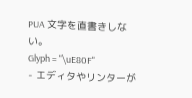PUA 文字を直書きしない。
Glyph = "\uE80F"
- エディタやリンターが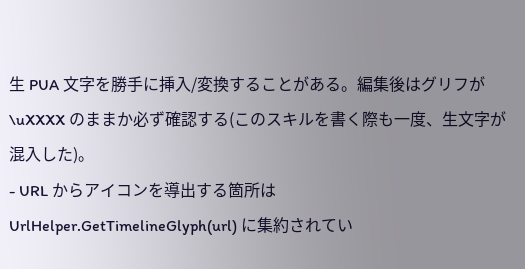生 PUA 文字を勝手に挿入/変換することがある。編集後はグリフが
\uXXXX のままか必ず確認する(このスキルを書く際も一度、生文字が混入した)。
- URL からアイコンを導出する箇所は
UrlHelper.GetTimelineGlyph(url) に集約されてい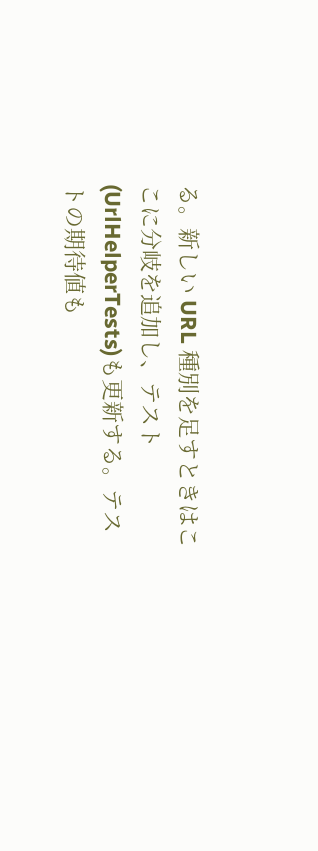る。新しい URL 種別を足すときはここに分岐を追加し、テスト(UrlHelperTests)も更新する。テストの期待値も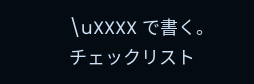\uXXXX で書く。
チェックリスト